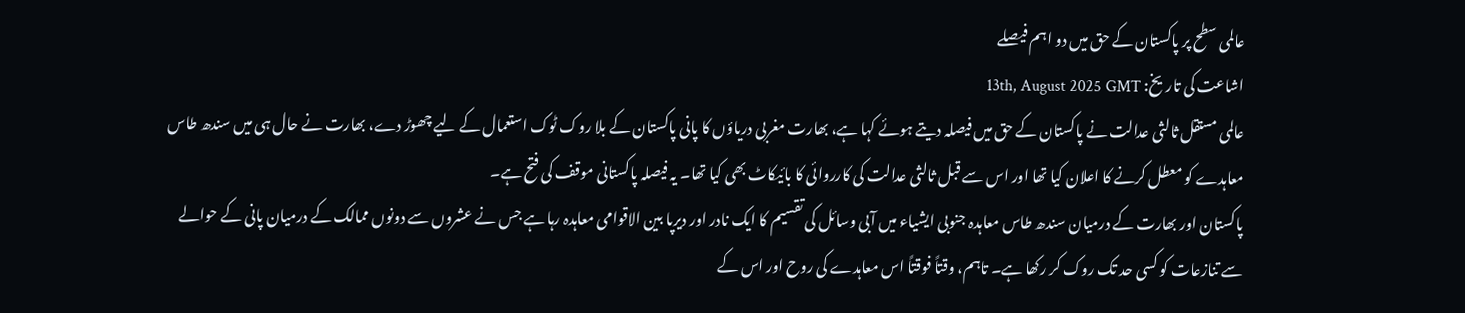عالمی سطح پر پاکستان کے حق میں دو اہم فیصلے
اشاعت کی تاریخ: 13th, August 2025 GMT
عالمی مستقل ثالثی عدالت نے پاکستان کے حق میں فیصلہ دیتے ہوئے کہا ہے، بھارت مغربی دریاؤں کا پانی پاکستان کے بلا روک ٹوک استعمال کے لیے چھوڑ دے، بھارت نے حال ہی میں سندھ طاس معاہدے کو معطل کرنے کا اعلان کیا تھا اور اس سے قبل ثالثی عدالت کی کارروائی کا بائیکاٹ بھی کیا تھا۔ یہ فیصلہ پاکستانی موقف کی فتح ہے۔
پاکستان اور بھارت کے درمیان سندھ طاس معاہدہ جنوبی ایشیاء میں آبی وسائل کی تقسیم کا ایک نادر اور دیرپا بین الاقوامی معاہدہ رہا ہے جس نے عشروں سے دونوں ممالک کے درمیان پانی کے حوالے سے تنازعات کو کسی حد تک روک کر رکھا ہے۔ تاہم، وقتاً فوقتاً اس معاہدے کی روح اور اس کے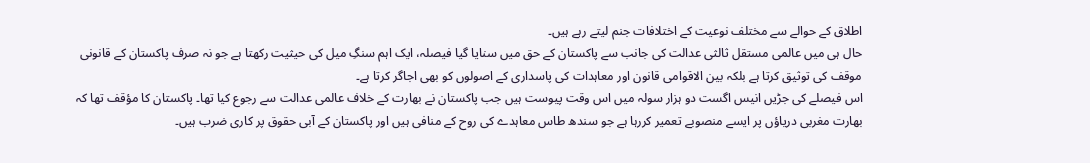اطلاق کے حوالے سے مختلف نوعیت کے اختلافات جنم لیتے رہے ہیں۔
حال ہی میں عالمی مستقل ثالثی عدالت کی جانب سے پاکستان کے حق میں سنایا گیا فیصلہ، ایک اہم سنگِ میل کی حیثیت رکھتا ہے جو نہ صرف پاکستان کے قانونی موقف کی توثیق کرتا ہے بلکہ بین الاقوامی قانون اور معاہدات کی پاسداری کے اصولوں کو بھی اجاگر کرتا ہے۔
اس فیصلے کی جڑیں انیس اگست دو ہزار سولہ میں اس وقت پیوست ہیں جب پاکستان نے بھارت کے خلاف عالمی عدالت سے رجوع کیا تھا۔ پاکستان کا مؤقف تھا کہ بھارت مغربی دریاؤں پر ایسے منصوبے تعمیر کررہا ہے جو سندھ طاس معاہدے کی روح کے منافی ہیں اور پاکستان کے آبی حقوق پر کاری ضرب ہیں۔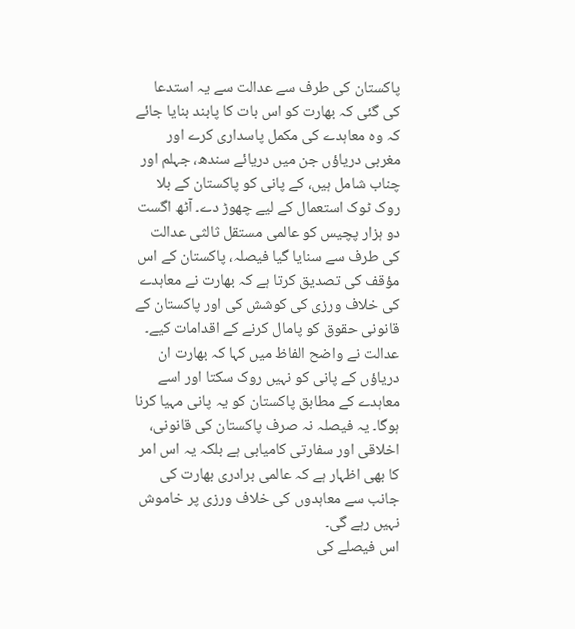پاکستان کی طرف سے عدالت سے یہ استدعا کی گئی کہ بھارت کو اس بات کا پابند بنایا جائے کہ وہ معاہدے کی مکمل پاسداری کرے اور مغربی دریاؤں جن میں دریائے سندھ، جہلم اور چناب شامل ہیں، کے پانی کو پاکستان کے بلا روک ٹوک استعمال کے لیے چھوڑ دے۔ آٹھ اگست دو ہزار پچیس کو عالمی مستقل ثالثی عدالت کی طرف سے سنایا گیا فیصلہ، پاکستان کے اس مؤقف کی تصدیق کرتا ہے کہ بھارت نے معاہدے کی خلاف ورزی کی کوشش کی اور پاکستان کے قانونی حقوق کو پامال کرنے کے اقدامات کیے۔
عدالت نے واضح الفاظ میں کہا کہ بھارت ان دریاؤں کے پانی کو نہیں روک سکتا اور اسے معاہدے کے مطابق پاکستان کو یہ پانی مہیا کرنا ہوگا۔ یہ فیصلہ نہ صرف پاکستان کی قانونی، اخلاقی اور سفارتی کامیابی ہے بلکہ یہ اس امر کا بھی اظہار ہے کہ عالمی برادری بھارت کی جانب سے معاہدوں کی خلاف ورزی پر خاموش نہیں رہے گی۔
اس فیصلے کی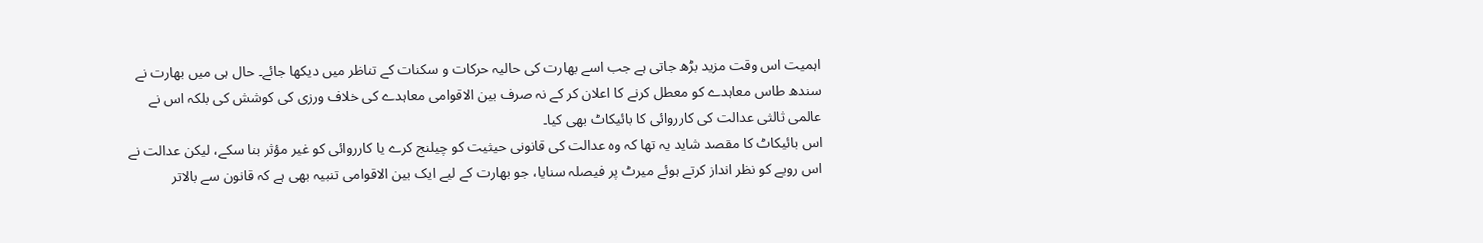اہمیت اس وقت مزید بڑھ جاتی ہے جب اسے بھارت کی حالیہ حرکات و سکنات کے تناظر میں دیکھا جائے۔ حال ہی میں بھارت نے سندھ طاس معاہدے کو معطل کرنے کا اعلان کر کے نہ صرف بین الاقوامی معاہدے کی خلاف ورزی کی کوشش کی بلکہ اس نے عالمی ثالثی عدالت کی کارروائی کا بائیکاٹ بھی کیا۔
اس بائیکاٹ کا مقصد شاید یہ تھا کہ وہ عدالت کی قانونی حیثیت کو چیلنج کرے یا کارروائی کو غیر مؤثر بنا سکے، لیکن عدالت نے اس رویے کو نظر انداز کرتے ہوئے میرٹ پر فیصلہ سنایا، جو بھارت کے لیے ایک بین الاقوامی تنبیہ بھی ہے کہ قانون سے بالاتر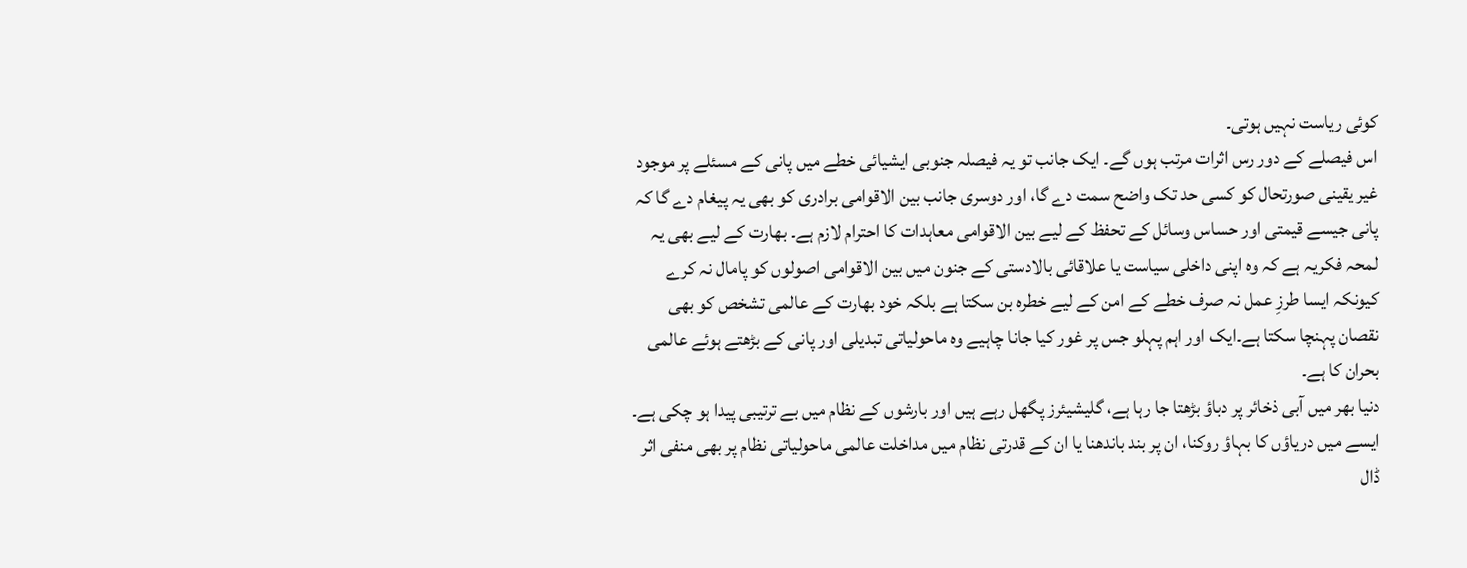کوئی ریاست نہیں ہوتی۔
اس فیصلے کے دور رس اثرات مرتب ہوں گے۔ ایک جانب تو یہ فیصلہ جنوبی ایشیائی خطے میں پانی کے مسئلے پر موجود غیر یقینی صورتحال کو کسی حد تک واضح سمت دے گا، اور دوسری جانب بین الاقوامی برادری کو بھی یہ پیغام دے گا کہ پانی جیسے قیمتی اور حساس وسائل کے تحفظ کے لیے بین الاقوامی معاہدات کا احترام لازم ہے۔ بھارت کے لیے بھی یہ لمحہ فکریہ ہے کہ وہ اپنی داخلی سیاست یا علاقائی بالادستی کے جنون میں بین الاقوامی اصولوں کو پامال نہ کرے کیونکہ ایسا طرزِ عمل نہ صرف خطے کے امن کے لیے خطرہ بن سکتا ہے بلکہ خود بھارت کے عالمی تشخص کو بھی نقصان پہنچا سکتا ہے۔ایک اور اہم پہلو جس پر غور کیا جانا چاہیے وہ ماحولیاتی تبدیلی اور پانی کے بڑھتے ہوئے عالمی بحران کا ہے۔
دنیا بھر میں آبی ذخائر پر دباؤ بڑھتا جا رہا ہے، گلیشیئرز پگھل رہے ہیں اور بارشوں کے نظام میں بے ترتیبی پیدا ہو چکی ہے۔ ایسے میں دریاؤں کا بہاؤ روکنا، ان پر بند باندھنا یا ان کے قدرتی نظام میں مداخلت عالمی ماحولیاتی نظام پر بھی منفی اثر ڈال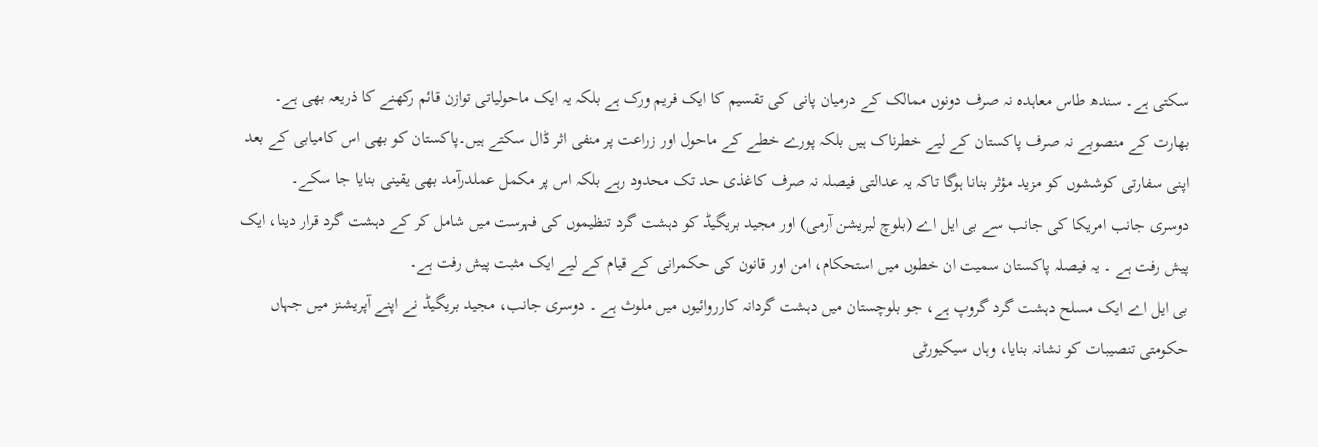سکتی ہے۔ سندھ طاس معاہدہ نہ صرف دونوں ممالک کے درمیان پانی کی تقسیم کا ایک فریم ورک ہے بلکہ یہ ایک ماحولیاتی توازن قائم رکھنے کا ذریعہ بھی ہے۔
بھارت کے منصوبے نہ صرف پاکستان کے لیے خطرناک ہیں بلکہ پورے خطے کے ماحول اور زراعت پر منفی اثر ڈال سکتے ہیں۔پاکستان کو بھی اس کامیابی کے بعد اپنی سفارتی کوششوں کو مزید مؤثر بنانا ہوگا تاکہ یہ عدالتی فیصلہ نہ صرف کاغذی حد تک محدود رہے بلکہ اس پر مکمل عملدرآمد بھی یقینی بنایا جا سکے۔
دوسری جانب امریکا کی جانب سے بی ایل اے (بلوچ لبریشن آرمی) اور مجید بریگیڈ کو دہشت گرد تنظیموں کی فہرست میں شامل کر کے دہشت گرد قرار دینا، ایک پیش رفت ہے ۔ یہ فیصلہ پاکستان سمیت ان خطوں میں استحکام، امن اور قانون کی حکمرانی کے قیام کے لیے ایک مثبت پیش رفت ہے۔
بی ایل اے ایک مسلح دہشت گرد گروپ ہے، جو بلوچستان میں دہشت گردانہ کارروائیوں میں ملوث ہے ۔ دوسری جانب، مجید بریگیڈ نے اپنے آپریشنز میں جہاں حکومتی تنصیبات کو نشانہ بنایا، وہاں سیکیورٹی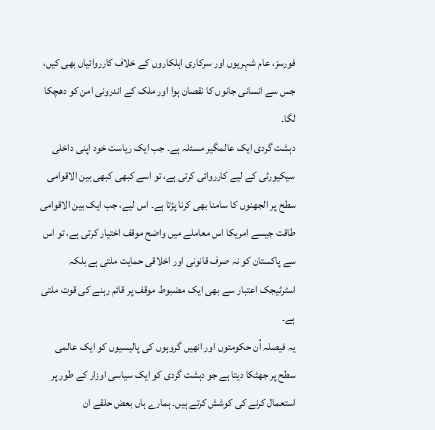فورسز، عام شہریوں اور سرکاری اہلکاروں کے خلاف کارروائیاں بھی کیں، جس سے انسانی جانوں کا نقصان ہوا اور ملک کے اندرونی امن کو دھچکا لگا۔
دہشت گردی ایک عالمگیر مسئلہ ہے۔ جب ایک ریاست خود اپنی داخلی سیکیورٹی کے لیے کارروائی کرتی ہے، تو اسے کبھی کبھی بین الاقوامی سطح پر الجھنوں کا سامنا بھی کرنا پڑتا ہے۔ اس لیے، جب ایک بین الاقوامی طاقت جیسے امریکا اس معاملے میں واضح موقف اختیار کرتی ہے، تو اس سے پاکستان کو نہ صرف قانونی اور اخلاقی حمایت ملتی ہے بلکہ اسٹرٹیجک اعتبار سے بھی ایک مضبوط موقف پر قائم رہنے کی قوت ملتی ہے۔
یہ فیصلہ اُن حکومتوں اور انھیں گروہوں کی پالیسیوں کو ایک عالمی سطح پر جھٹکا دیتا ہے جو دہشت گردی کو ایک سیاسی اوزار کے طور پر استعمال کرنے کی کوشش کرتے ہیں۔ ہمارے ہاں بعض حلقے ان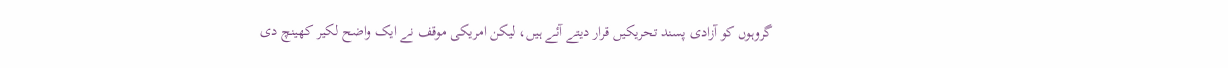گروہوں کو آزادی پسند تحریکیں قرار دیتے آئے ہیں، لیکن امریکی موقف نے ایک واضح لکیر کھینچ دی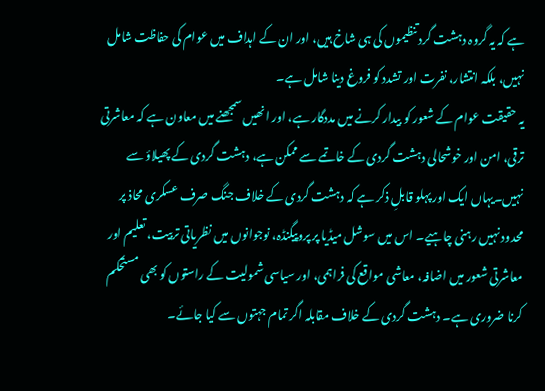ہے کہ یہ گروہ دہشت گرد تنظیموں کی ہی شاخ ہیں، اور ان کے اہداف میں عوام کی حفاظت شامل نہیں، بلکہ انتشار، نفرت اور تشدد کو فروغ دینا شامل ہے۔
یہ حقیقت عوام کے شعور کو بیدار کرنے میں مددگار ہے، اور انھیں سمجھنے میں معاون ہے کہ معاشرتی ترقی، امن اور خوشحالی دہشت گردی کے خاتمے سے ممکن ہے، دہشت گردی کے پھیلاؤ سے نہیں۔یہاں ایک اور پہلو قابلِ ذکر ہے کہ دہشت گردی کے خلاف جنگ صرف عسکری محاذ پر محدود نہیں رہنی چاہیے۔ اس میں سوشل میڈیا پر پروپیگنڈہ، نوجوانوں میں نظریاتی تربیت، تعلیم اور معاشرتی شعور میں اضافہ، معاشی مواقع کی فراہمی، اور سیاسی شمولیت کے راستوں کو بھی مستحکم کرنا ضروری ہے۔ دہشت گردی کے خلاف مقابلہ اگر تمام جہتوں سے کیا جائے۔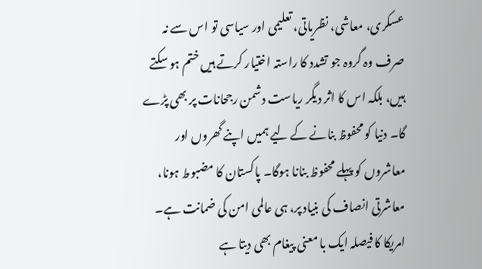عسکری، معاشی، نظریاتی، تعلیمی اور سیاسی تو اس سے نہ صرف وہ گروہ جو تشدد کا راستہ اختیار کرتے ہیں ختم ہو سکتے ہیں، بلکہ اس کا اثر دیگر ریاست دشمن رجحانات پر بھی پڑے گا۔ دنیا کو محفوظ بنانے کے لیے ہمیں اپنے گھروں اور معاشروں کو پہلے محفوظ بنانا ہوگا۔ پاکستان کا مضبوط ہونا، معاشرتی انصاف کی بنیاد پر، ہی عالمی امن کی ضمانت ہے۔
امریکا کا فیصلہ ایک با معنی پیغام بھی دیتا ہے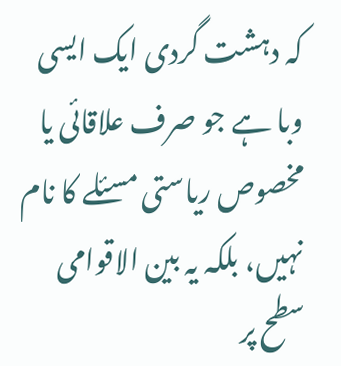کہ دہشت گردی ایک ایسی وبا ہے جو صرف علاقائی یا مخصوص ریاستی مسئلے کا نام نہیں، بلکہ یہ بین الاقوامی سطح پر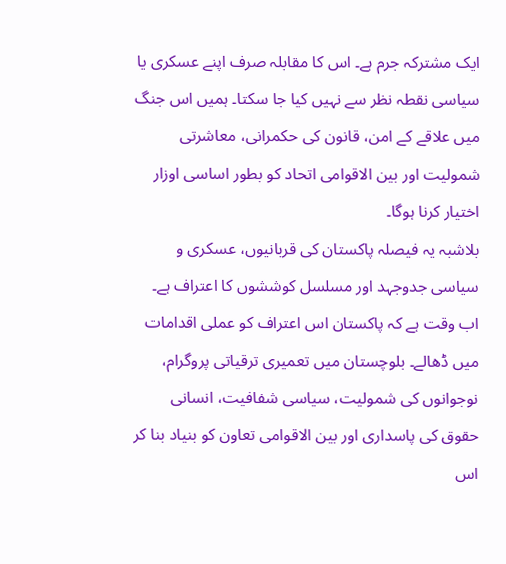ایک مشترکہ جرم ہے۔ اس کا مقابلہ صرف اپنے عسکری یا سیاسی نقطہ نظر سے نہیں کیا جا سکتا۔ ہمیں اس جنگ میں علاقے کے امن، قانون کی حکمرانی، معاشرتی شمولیت اور بین الاقوامی اتحاد کو بطور اساسی اوزار اختیار کرنا ہوگا۔
بلاشبہ یہ فیصلہ پاکستان کی قربانیوں، عسکری و سیاسی جدوجہد اور مسلسل کوششوں کا اعتراف ہے۔ اب وقت ہے کہ پاکستان اس اعتراف کو عملی اقدامات میں ڈھالے۔ بلوچستان میں تعمیری ترقیاتی پروگرام، نوجوانوں کی شمولیت، سیاسی شفافیت، انسانی حقوق کی پاسداری اور بین الاقوامی تعاون کو بنیاد بنا کر اس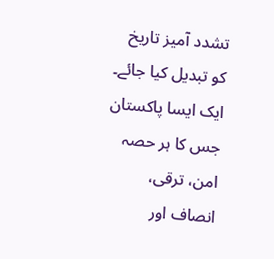تشدد آمیز تاریخ کو تبدیل کیا جائے۔ ایک ایسا پاکستان جس کا ہر حصہ امن، ترقی، انصاف اور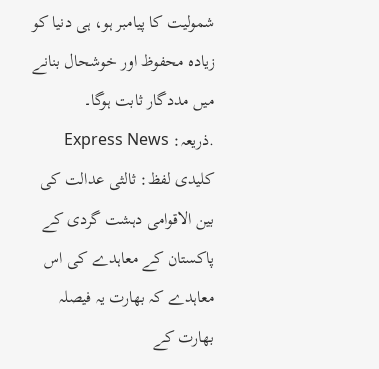شمولیت کا پیامبر ہو، ہی دنیا کو زیادہ محفوظ اور خوشحال بنانے میں مددگار ثابت ہوگا۔
.ذریعہ: Express News
کلیدی لفظ: ثالثی عدالت کی بین الاقوامی دہشت گردی کے پاکستان کے معاہدے کی اس معاہدے کہ بھارت یہ فیصلہ بھارت کے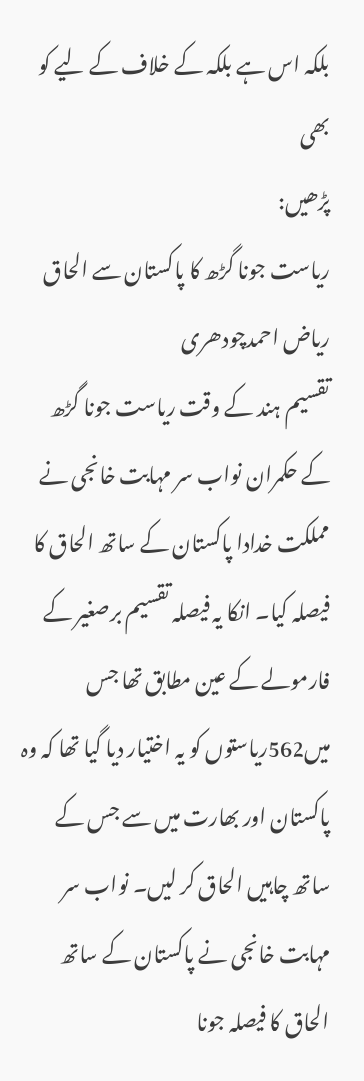بلکہ اس ہے بلکہ کے خلاف کے لیے کو بھی
پڑھیں:
ریاست جونا گڑھ کا پاکستان سے الحاق
ریاض احمدچودھری
تقسیم ہند کے وقت ریاست جونا گڑھ کے حکمران نواب سر مہابت خانجی نے مملکت خدادا پاکستان کے ساتھ الحاق کا فیصلہ کیا۔ انکا یہ فیصلہ تقسیم برصغیر کے فارمولے کے عین مطابق تھا جس میں562ریاستوں کو یہ اختیار دیا گیا تھا کہ وہ پاکستان اور بھارت میں سے جس کے ساتھ چاہیں الحاق کر لیں۔ نواب سر مہابت خانجی نے پاکستان کے ساتھ الحاق کا فیصلہ جونا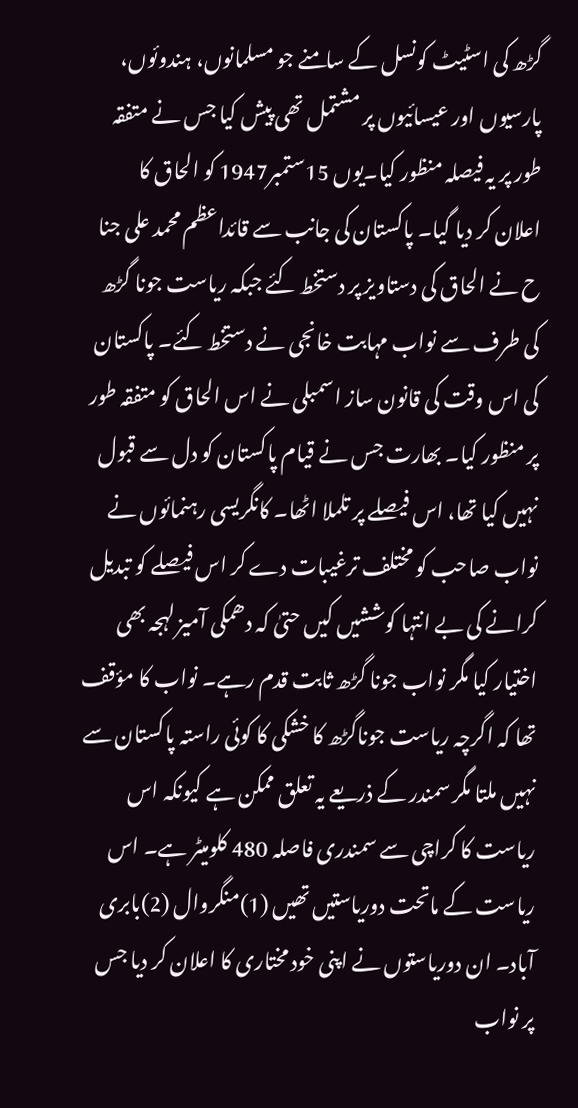گڑھ کی اسٹیٹ کونسل کے سامنے جو مسلمانوں، ہندوئوں، پارسیوں اور عیسائیوں پر مشتمل تھی پیش کیا جس نے متفقہ طور پر یہ فیصلہ منظور کیا۔یوں 15ستمبر1947 کو الحاق کا اعلان کر دیا گیا۔ پاکستان کی جانب سے قائداعظم محمد علی جنا ح نے الحاق کی دستاویز پر دستخط کئے جبکہ ریاست جونا گڑھ کی طرف سے نواب مہابت خانجی نے دستخط کئے۔ پاکستان کی اس وقت کی قانون ساز اسمبلی نے اس الحاق کو متفقہ طور پر منظور کیا۔ بھارت جس نے قیام پاکستان کو دل سے قبول نہیں کیا تھا، اس فیصلے پر تلملا اٹھا۔ کانگریسی رہنمائوں نے نواب صاحب کو مختلف ترغیبات دے کر اس فیصلے کو تبدیل کرانے کی بے انتہا کوششیں کیں حتیٰ کہ دھمکی آمیز لہجہ بھی اختیار کیا مگر نواب جونا گڑھ ثابت قدم رہے۔ نواب کا مؤقف تھا کہ اگرچہ ریاست جوناگڑھ کا خشکی کا کوئی راستہ پاکستان سے نہیں ملتا مگر سمندر کے ذریعے یہ تعلق ممکن ہے کیونکہ اس ریاست کا کراچی سے سمندری فاصلہ 480 کلومیٹر ہے۔ اس ریاست کے ماتحت دوریاستیں تھیں (1)منگروال (2)بابری آباد۔ ان دوریاستوں نے اپنی خود مختاری کا اعلان کر دیا جس پر نواب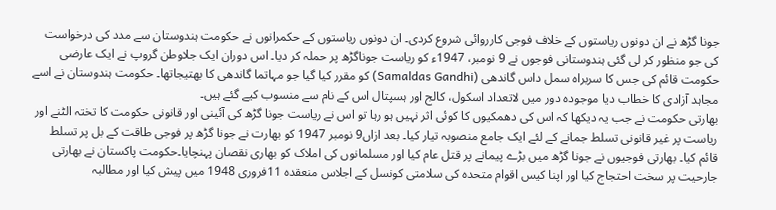جونا گڑھ نے ان دونوں ریاستوں کے خلاف فوجی کارروائی شروع کردی۔ ان دونوں ریاستوں کے حکمرانوں نے حکومت ہندوستان سے مدد کی درخواست کی جو منظور کر لی گئی ہندوستانی فوجوں نے 9 نومبر، 1947ء کو ریاست جوناگڑھ پر حملہ کر دیا۔ اس دوران ایک جلاوطن گروپ نے ایک عارضی حکومت قائم کی جس کا سربراہ سمل داس گاندھی (Samaldas Gandhi) کو مقرر کیا گیا جو مہاتما گاندھی کا بھتیجاتھا۔ حکومت ہندوستان نے اسے مجاہد آزادی کا خطاب دیا موجودہ دور میں لاتعداد اسکول، کالج اور ہسپتال اس کے نام سے منسوب کیے گئے ہیں۔
بھارتی حکومت نے جب یہ دیکھا کہ اس کی دھمکیوں کا کوئی اثر نہیں ہو رہا تو اس نے ریاست جونا گڑھ کی آئینی اور قانونی حکومت کا تختہ الٹنے اور ریاست پر غیر قانونی تسلط جمانے کے لئے ایک جامع منصوبہ تیار کیا۔ بعد ازاں9 نومبر 1947 کو بھارت نے جونا گڑھ پر فوجی طاقت کے بل پر تسلط قائم کیا۔ بھارتی فوجیوں نے جونا گڑھ میں بڑے پیمانے پر قتل عام کیا اور مسلمانوں کی املاک کو بھاری نقصان پہنچایا۔حکومت پاکستان نے بھارتی جارحیت پر سخت احتجاج کیا اور اپنا کیس اقوام متحدہ کی سلامتی کونسل کے اجلاس منعقدہ 11فروری 1948 میں پیش کیا اور مطالبہ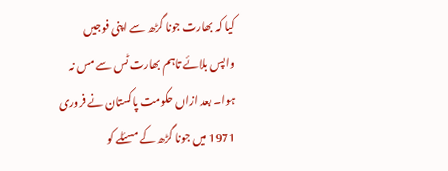کیا کہ بھارت جونا گڑھ سے اپنی فوجیں واپس بلائے تاہم بھارت ٹس سے مس نہ ہوا۔ بعد ازاں حکومت پاکستان نے فروری 1971 میں جونا گڑھ کے مسئلے کو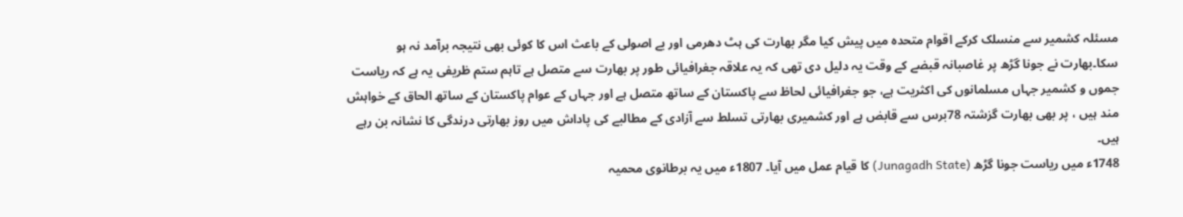مسئلہ کشمیر سے منسلک کرکے اقوام متحدہ میں پیش کیا مگر بھارت کی ہٹ دھرمی اور بے اصولی کے باعث اس کا کوئی بھی نتیجہ برآمد نہ ہو سکا۔بھارت نے جونا گڑھ پر غاصبانہ قبضے کے وقت یہ دلیل دی تھی کہ یہ علاقہ جغرافیائی طور پر بھارت سے متصل ہے تاہم ستم ظریفی یہ ہے کہ ریاست جموں و کشمیر جہاں مسلمانوں کی اکثریت ہے، جو جغرافیائی لحاظ سے پاکستان کے ساتھ متصل ہے اور جہاں کے عوام پاکستان کے ساتھ الحاق کے خواہش مند ہیں ، پر بھی بھارت گزشتہ 78برس سے قابض ہے اور کشمیری بھارتی تسلط سے آزادی کے مطالبے کی پاداش میں روز بھارتی درندگی کا نشانہ بن رہے ہیں۔
1748ء میں ریاست جونا گڑھ (Junagadh State) کا قیام عمل میں آیا۔ 1807ء میں یہ برطانوی محمیہ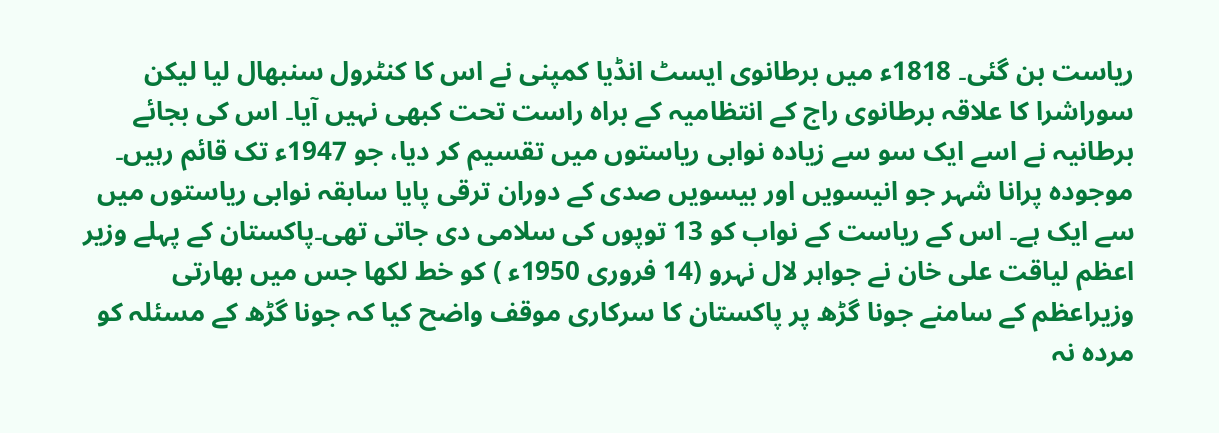ریاست بن گئی۔ 1818ء میں برطانوی ایسٹ انڈیا کمپنی نے اس کا کنٹرول سنبھال لیا لیکن سوراشرا کا علاقہ برطانوی راج کے انتظامیہ کے براہ راست تحت کبھی نہیں آیا۔ اس کی بجائے برطانیہ نے اسے ایک سو سے زیادہ نوابی ریاستوں میں تقسیم کر دیا، جو 1947ء تک قائم رہیں۔ موجودہ پرانا شہر جو انیسویں اور بیسویں صدی کے دوران ترقی پایا سابقہ نوابی ریاستوں میں سے ایک ہے۔ اس کے ریاست کے نواب کو 13 توپوں کی سلامی دی جاتی تھی۔پاکستان کے پہلے وزیر اعظم لیاقت علی خان نے جواہر لال نہرو (14 فروری 1950ء ) کو خط لکھا جس میں بھارتی وزیراعظم کے سامنے جونا گڑھ پر پاکستان کا سرکاری موقف واضح کیا کہ جونا گڑھ کے مسئلہ کو مردہ نہ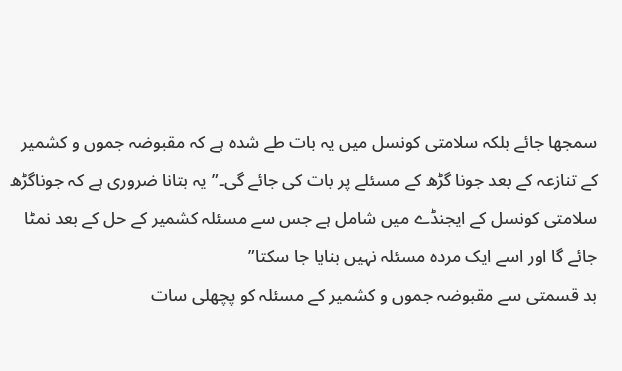سمجھا جائے بلکہ سلامتی کونسل میں یہ بات طے شدہ ہے کہ مقبوضہ جموں و کشمیر کے تنازعہ کے بعد جونا گڑھ کے مسئلے پر بات کی جائے گی۔”یہ بتانا ضروری ہے کہ جوناگڑھ سلامتی کونسل کے ایجنڈے میں شامل ہے جس سے مسئلہ کشمیر کے حل کے بعد نمٹا جائے گا اور اسے ایک مردہ مسئلہ نہیں بنایا جا سکتا”
بد قسمتی سے مقبوضہ جموں و کشمیر کے مسئلہ کو پچھلی سات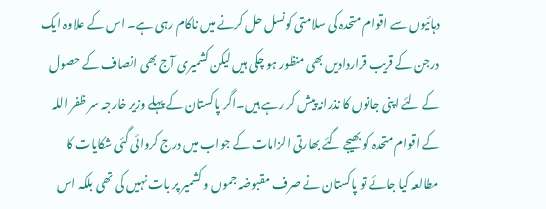دہائیوں سے اقوام متحدہ کی سلامتی کونسل حل کرنے میں ناکام رہی ہے۔ اس کے علاوہ ایک درجن کے قریب قراردادیں بھی منظور ہو چکی ہیں لیکن کشمیری آج بھی انصاف کے حصول کے لئے اپنی جانوں کا نذرانہ پیش کر رہے ہیں۔اگر پاکستان کے پہلے وزیر خارجہ سر ظفر اللہ کے اقوام متحدہ کو بھیجے گئے بھارتی الزامات کے جواب میں درج کروائی گئی شکایات کا مطالعہ کیا جائے تو پاکستان نے صرف مقبوضہ جموں و کشمیر پر بات نہیں کی تھی بلکہ اس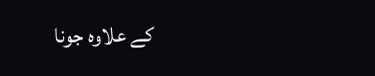کے علاوہ جونا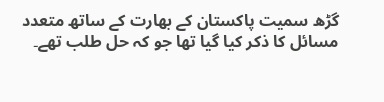گڑھ سمیت پاکستان کے بھارت کے ساتھ متعدد مسائل کا ذکر کیا گیا تھا جو کہ حل طلب تھے۔